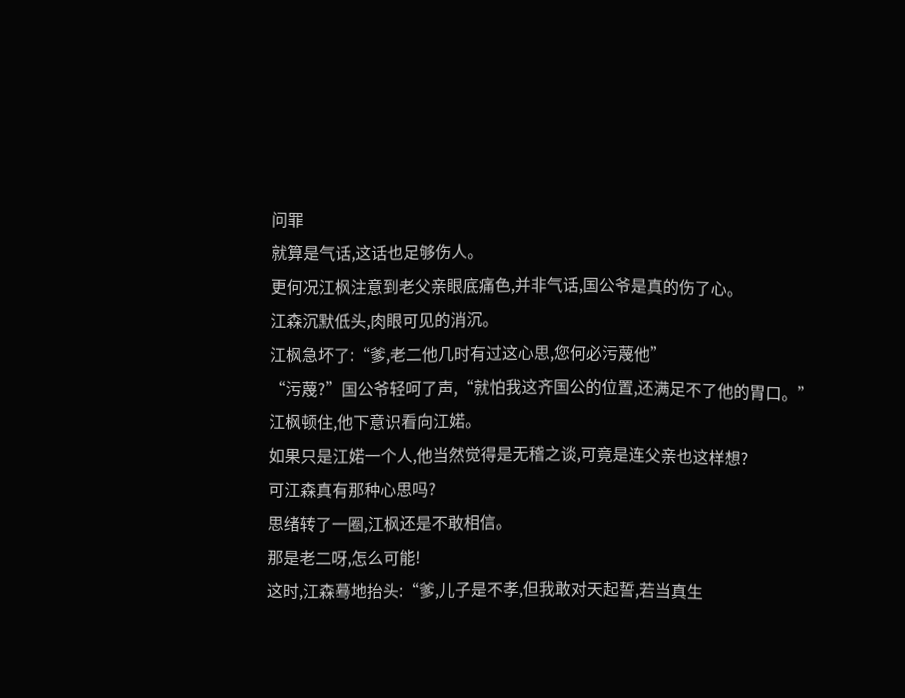问罪
就算是气话,这话也足够伤人。
更何况江枫注意到老父亲眼底痛色,并非气话,国公爷是真的伤了心。
江森沉默低头,肉眼可见的消沉。
江枫急坏了:“爹,老二他几时有过这心思,您何必污蔑他”
“污蔑?”国公爷轻呵了声,“就怕我这齐国公的位置,还满足不了他的胃口。”
江枫顿住,他下意识看向江婼。
如果只是江婼一个人,他当然觉得是无稽之谈,可竟是连父亲也这样想?
可江森真有那种心思吗?
思绪转了一圈,江枫还是不敢相信。
那是老二呀,怎么可能!
这时,江森蓦地抬头:“爹,儿子是不孝,但我敢对天起誓,若当真生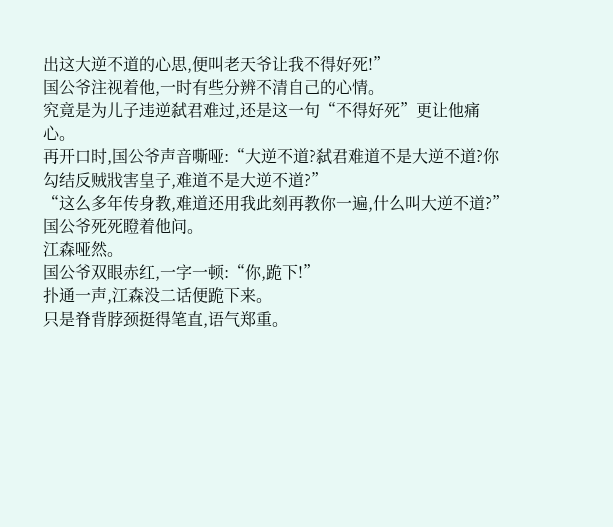出这大逆不道的心思,便叫老天爷让我不得好死!”
国公爷注视着他,一时有些分辨不清自己的心情。
究竟是为儿子违逆弑君难过,还是这一句“不得好死”更让他痛心。
再开口时,国公爷声音嘶哑:“大逆不道?弑君难道不是大逆不道?你勾结反贼戕害皇子,难道不是大逆不道?”
“这么多年传身教,难道还用我此刻再教你一遍,什么叫大逆不道?”国公爷死死瞪着他问。
江森哑然。
国公爷双眼赤红,一字一顿:“你,跪下!”
扑通一声,江森没二话便跪下来。
只是脊背脖颈挺得笔直,语气郑重。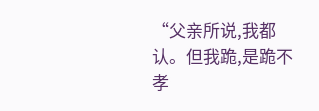“父亲所说,我都认。但我跪,是跪不孝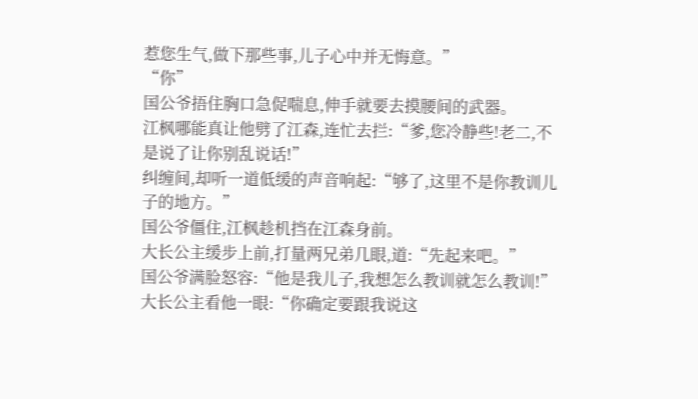惹您生气,做下那些事,儿子心中并无悔意。”
“你”
国公爷捂住胸口急促喘息,伸手就要去摸腰间的武器。
江枫哪能真让他劈了江森,连忙去拦:“爹,您冷静些!老二,不是说了让你别乱说话!”
纠缠间,却听一道低缓的声音响起:“够了,这里不是你教训儿子的地方。”
国公爷僵住,江枫趁机挡在江森身前。
大长公主缓步上前,打量两兄弟几眼,道:“先起来吧。”
国公爷满脸怒容:“他是我儿子,我想怎么教训就怎么教训!”
大长公主看他一眼:“你确定要跟我说这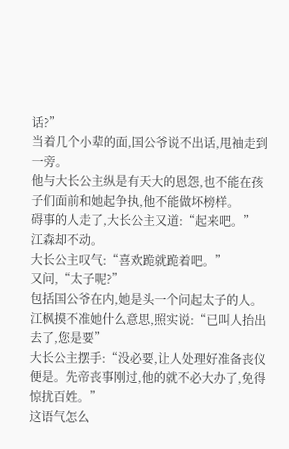话?”
当着几个小辈的面,国公爷说不出话,甩袖走到一旁。
他与大长公主纵是有天大的恩怨,也不能在孩子们面前和她起争执,他不能做坏榜样。
碍事的人走了,大长公主又道:“起来吧。”
江森却不动。
大长公主叹气:“喜欢跪就跪着吧。”
又问,“太子呢?”
包括国公爷在内,她是头一个问起太子的人。
江枫摸不准她什么意思,照实说:“已叫人抬出去了,您是要”
大长公主摆手:“没必要,让人处理好准备丧仪便是。先帝丧事刚过,他的就不必大办了,免得惊扰百姓。”
这语气怎么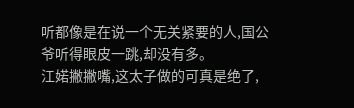听都像是在说一个无关紧要的人,国公爷听得眼皮一跳,却没有多。
江婼撇撇嘴,这太子做的可真是绝了,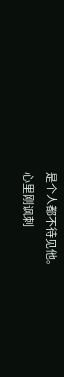是个人都不待见他。
心里刚讽刺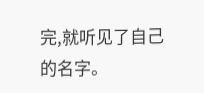完,就听见了自己的名字。